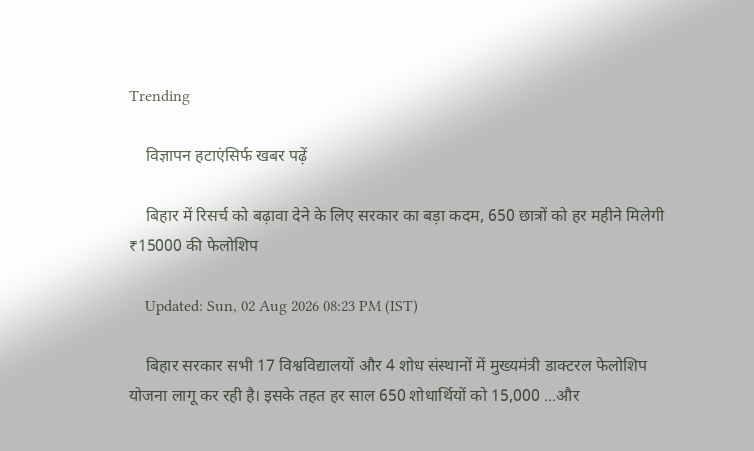Trending

    विज्ञापन हटाएंसिर्फ खबर पढ़ें

    बिहार में रिसर्च को बढ़ावा देने के लिए सरकार का बड़ा कदम, 650 छात्रों को हर महीने मिलेगी ₹15000 की फेलोशिप

    Updated: Sun, 02 Aug 2026 08:23 PM (IST)

    बिहार सरकार सभी 17 विश्वविद्यालयों और 4 शोध संस्थानों में मुख्यमंत्री डाक्टरल फेलोशिप योजना लागू कर रही है। इसके तहत हर साल 650 शोधार्थियों को 15,000 ...और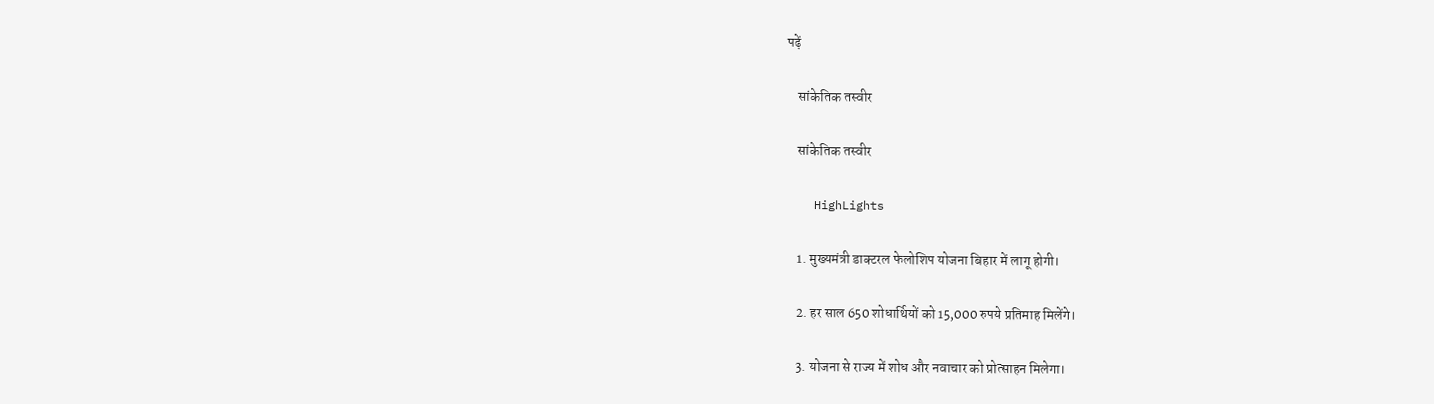पढ़ें

    सांकेतिक तस्वीर

    सांकेतिक तस्वीर

    HighLights

    1. मुख्यमंत्री डाक्टरल फेलोशिप योजना बिहार में लागू होगी।

    2. हर साल 650 शोधार्थियों को 15,000 रुपये प्रतिमाह मिलेंगे।

    3. योजना से राज्य में शोध और नवाचार को प्रोत्साहन मिलेगा।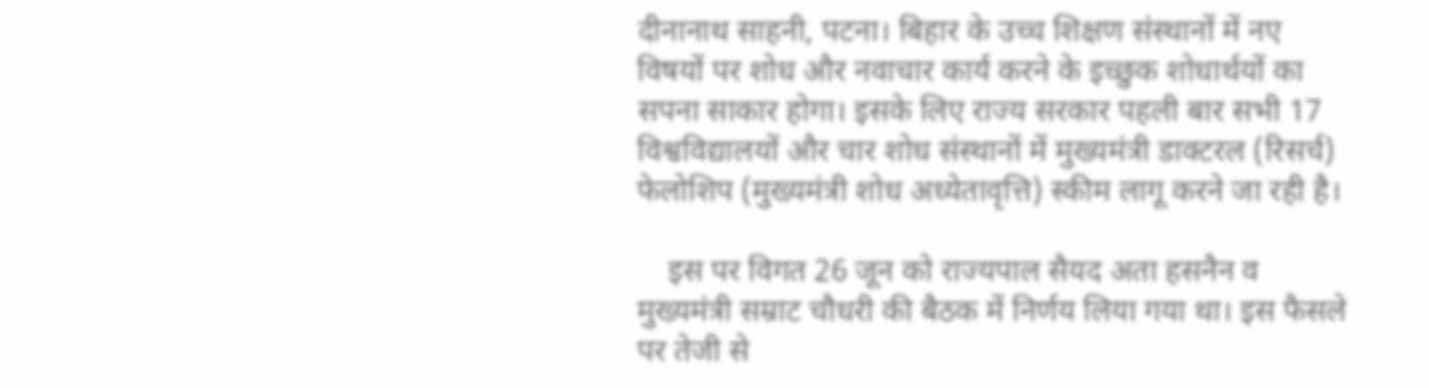दीनानाथ साहनी, पटना। बिहार के उच्च शिक्षण संस्थानों में नए विषयों पर शोध और नवाचार कार्य करने के इच्छुक शोधार्थयों का सपना साकार होगा। इसके लिए राज्य सरकार पहली बार सभी 17 विश्वविद्यालयों और चार शोध संस्थानों में मुख्यमंत्री डाक्टरल (रिसर्च) फेलोशिप (मुख्यमंत्री शोध अध्येतावृत्ति) स्कीम लागू करने जा रही है।

    इस पर विगत 26 जून को राज्यपाल सैयद अता हसनैन व मुख्यमंत्री सम्राट चौधरी की बैठक में निर्णय लिया गया था। इस फैसले पर तेजी से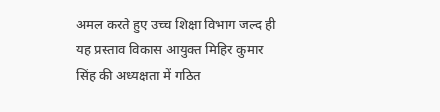अमल करते हुए उच्च शिक्षा विभाग जल्द ही यह प्रस्ताव विकास आयुक्त मिहिर कुमार सिंह की अध्यक्षता में गठित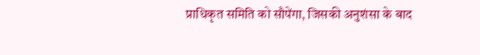प्राधिकृत समिति को सौपेंगा, जिसकी अनुशंसा के बाद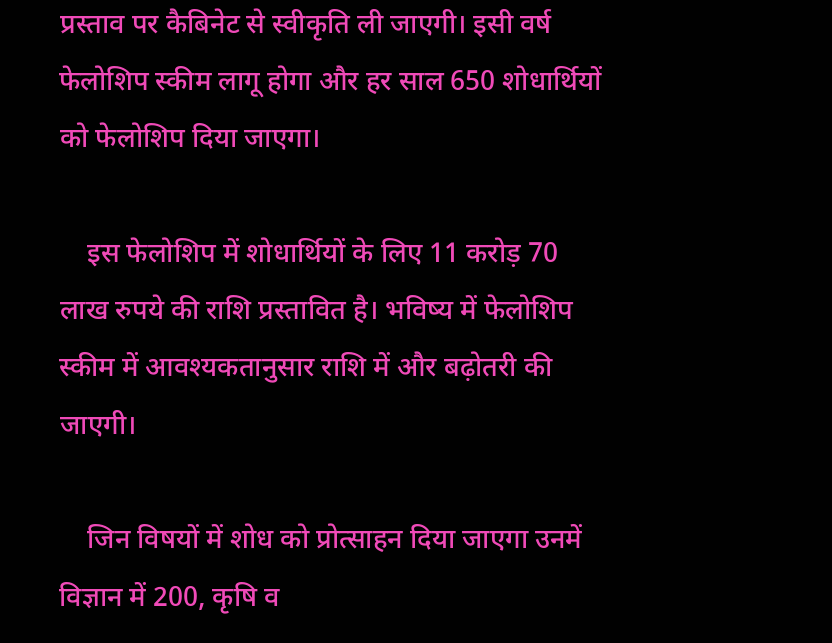प्रस्ताव पर कैबिनेट से स्वीकृति ली जाएगी। इसी वर्ष फेलोशिप स्कीम लागू होगा और हर साल 650 शोधार्थियों को फेलोशिप दिया जाएगा।

    इस फेलोशिप में शोधार्थियों के लिए 11 करोड़ 70 लाख रुपये की राशि प्रस्तावित है। भविष्य में फेलोशिप स्कीम में आवश्यकतानुसार राशि में और बढ़ोतरी की जाएगी।

    जिन विषयों में शोध को प्रोत्साहन दिया जाएगा उनमें विज्ञान में 200, कृषि व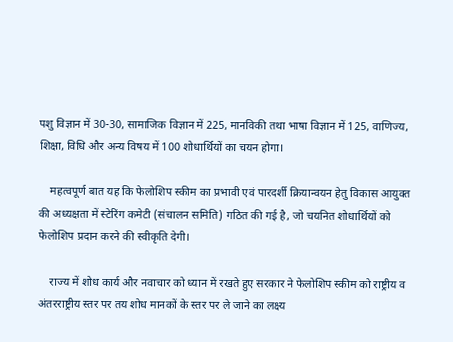पशु विज्ञान में 30-30, सामाजिक विज्ञान में 225, मानविकी तथा भाषा विज्ञान में 125, वाणिज्य, शिक्षा, विधि और अन्य विषय में 100 शोधार्थियों का चयन होगा।

    महत्वपूर्ण बात यह कि फेलोशिप स्कीम का प्रभावी एवं पारदर्शी क्रियान्वयन हेतु विकास आयुक्त की अध्यक्षता में स्टेरिंग कमेटी (संचालन समिति) गठित की गई है, जो चयनित शोधार्थियों को फेलोशिप प्रदान करने की स्वीकृति देगी।

    राज्य में शोध कार्य और नवाचार को ध्यान में रखते हुए सरकार ने फेलोशिप स्कीम को राष्ट्रीय व अंतरराष्ट्रीय स्तर पर तय शोध मानकों के स्तर पर ले जाने का लक्ष्य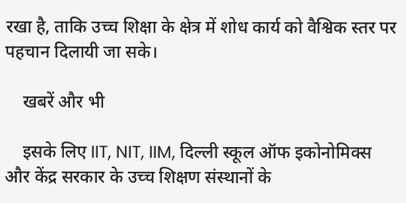रखा है, ताकि उच्च शिक्षा के क्षेत्र में शोध कार्य को वैश्विक स्तर पर पहचान दिलायी जा सके।

    खबरें और भी

    इसके लिए IIT, NIT, IIM, दिल्ली स्कूल ऑफ इकोनोमिक्स और केंद्र सरकार के उच्च शिक्षण संस्थानों के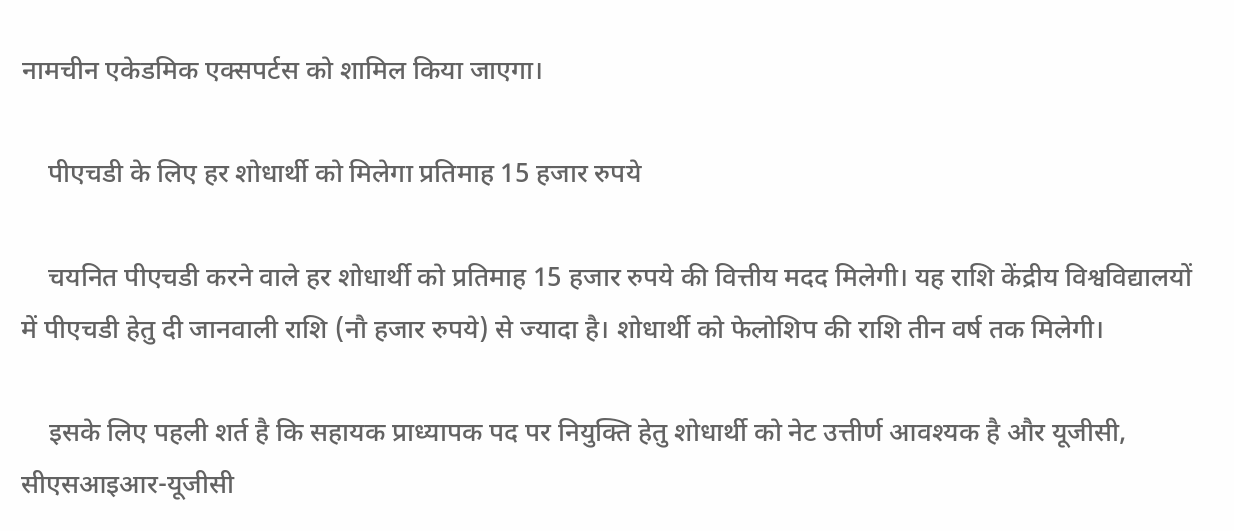नामचीन एकेडमिक एक्सपर्टस को शामिल किया जाएगा।

    पीएचडी के लिए हर शोधार्थी को मिलेगा प्रतिमाह 15 हजार रुपये

    चयनित पीएचडी करने वाले हर शोधार्थी को प्रतिमाह 15 हजार रुपये की वित्तीय मदद मिलेगी। यह राशि केंद्रीय विश्वविद्यालयों में पीएचडी हेतु दी जानवाली राशि (नौ हजार रुपये) से ज्यादा है। शोधार्थी को फेलोशिप की राशि तीन वर्ष तक मिलेगी।

    इसके लिए पहली शर्त है कि सहायक प्राध्यापक पद पर नियुक्ति हेतु शोधार्थी को नेट उत्तीर्ण आवश्यक है और यूजीसी, सीएसआइआर-यूजीसी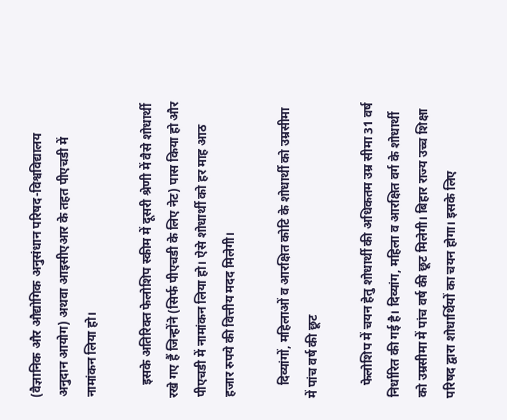(वैज्ञानिक और औद्योगिक अनुसंधान परिषद-विश्वविद्यालय अनुदान आयोग) अथवा आइसीएआर के तहत पीएचडी में नामांकन लिया हो।

    इसके अतिरिक्त फेलोशिप स्कीम में दूसरी श्रेणी में वैसे शोधार्थी रखे गए हैं जिन्होंने (सिर्फ पीएचडी के लिए नेट) पास किया हो और पीएचडी में नामांकन लिया हो। ऐसे शोधार्थी को हर माह आठ हजार रुपये की वित्तीय मदद मिलेगी।

    दिव्यांगों, महिलाओं व आरक्षित कोटि के शोधार्थी को उम्रसीमा में पांच वर्ष की छूट

    फेलोशिप में चयन हेतु शोधार्थी की अधिकतम उम्र सीमा 31 वर्ष निर्धारित की गई है। दिव्यांग, महिला व आरक्षित वर्ग के शोधार्थी को उम्रसीमा में पांच वर्ष की छूट मिलेगी। बिहार राज्य उच्च शिक्षा परिषद द्वारा शोधार्थियों का चयन होगा। इसके लिए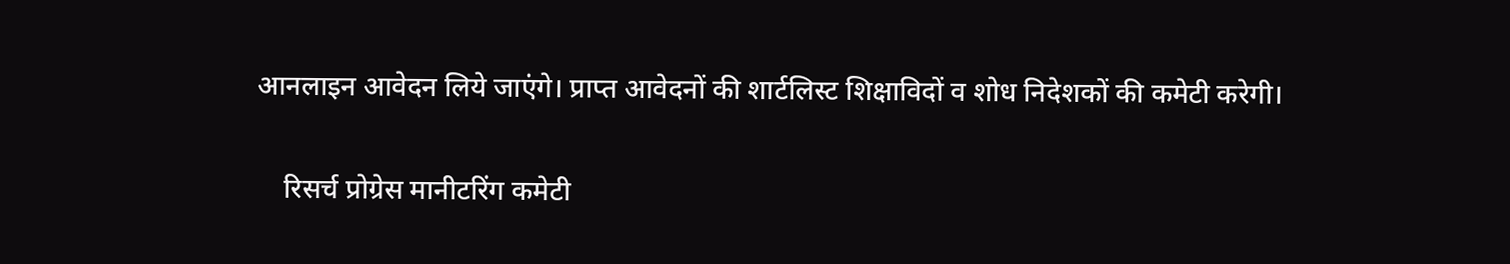आनलाइन आवेदन लिये जाएंगे। प्राप्त आवेदनों की शार्टलिस्ट शिक्षाविदों व शोध निदेशकों की कमेटी करेगी।

    रिसर्च प्रोग्रेस मानीटरिंग कमेटी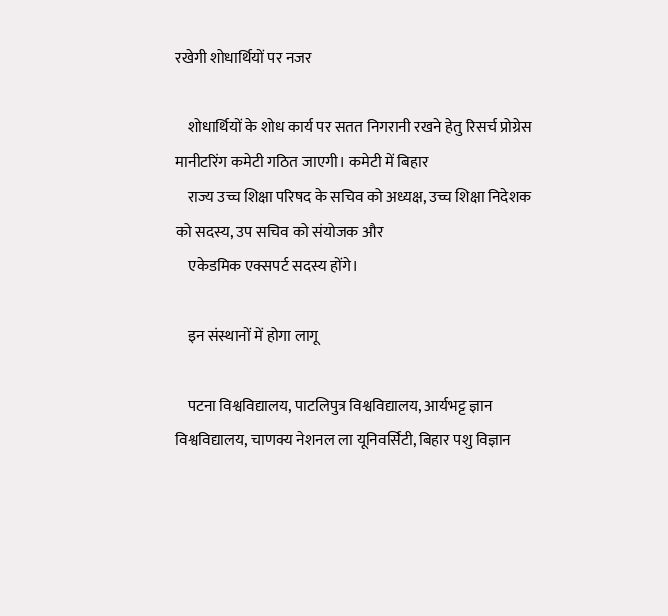रखेगी शोधार्थियों पर नजर

    शोधार्थियों के शोध कार्य पर सतत निगरानी रखने हेतु रिसर्च प्रोग्रेस मानीटरिंग कमेटी गठित जाएगी। कमेटी में बिहार
    राज्य उच्च शिक्षा परिषद के सचिव को अध्यक्ष, उच्च शिक्षा निदेशक को सदस्य, उप सचिव को संयोजक और
    एकेडमिक एक्सपर्ट सदस्य होंगे।

    इन संस्थानों में होगा लागू

    पटना विश्वविद्यालय, पाटलिपुत्र विश्वविद्यालय, आर्यभट्ट ज्ञान विश्वविद्यालय, चाणक्य नेशनल ला यूनिवर्सिटी, बिहार पशु विज्ञान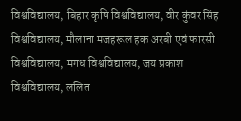विश्वविद्यालय, बिहार कृषि विश्वविद्यालय, वीर कुंवर सिंह विश्वविद्यालय, मौलाना मजहरूल हक अरबी एवं फारसी विश्वविद्यालय, मगध विश्वविद्यालय, जय प्रकाश विश्वविद्यालय, ललित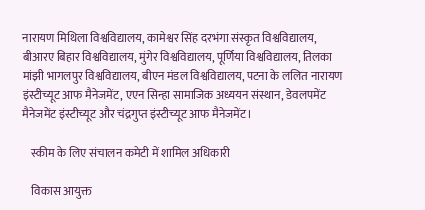नारायण मिथिला विश्वविद्यालय, कामेश्वर सिंह दरभंगा संस्कृत विश्वविद्यालय, बीआरए बिहार विश्वविद्यालय, मुंगेर विश्वविद्यालय, पूर्णिया विश्वविद्यालय, तिलका मांझी भागलपुर विश्वविद्यालय, बीएन मंडल विश्वविद्यालय, पटना के ललित नारायण इंस्टीच्यूट आफ मैनेजमेंट, एएन सिन्हा सामाजिक अध्ययन संस्थान, डेवलपमेंट मैनेजमेंट इंस्टीच्यूट और चंद्रगुप्त इंस्टीच्यूट आफ मैनेजमेंट।

    स्कीम के लिए संचालन कमेटी में शामिल अधिकारी

    विकास आयुक्त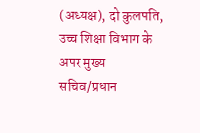(अध्यक्ष), दो कुलपति, उच्च शिक्षा विभाग के अपर मुख्य सचिव/प्रधान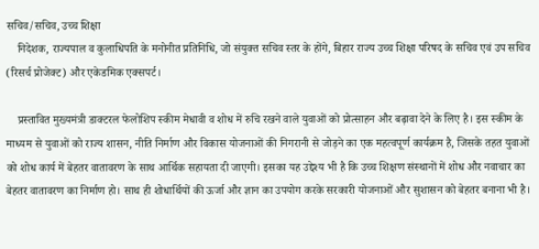सचिव/सचिव, उच्च शिक्षा
    निदेशक, राज्यपाल व कुलाधिपति के मनोनीत प्रतिनिधि, जो संयुक्त सचिव स्तर के होंगे, बिहार राज्य उच्च शिक्षा परिषद के सचिव एवं उप सचिव (रिसर्च प्रोजेक्ट) और एकेडमिक एक्सपर्ट।

    प्रस्तावित मुख्यमंत्री डाक्टरल फेलोशिप स्कीम मेधावी व शोध में रुचि रखने वाले युवाओं को प्रोत्साहन और बढ़ावा देने के लिए है। इस स्कीम के माध्यम से युवाओं को राज्य शासन, नीति निर्माण और विकास योजनाओं की निगरानी से जोड़ने का एक महत्वपूर्ण कार्यक्रम है, जिसके तहत युवाओं को शोध कार्य में बेहतर वातावरण के साथ आर्थिक सहायता दी जाएगी। इसका यह उद्देश्य भी है कि उच्च शिक्षण संस्थानों में शोध और नवाचार का बेहतर वातावरण का निर्माण हो। साथ ही शोधार्थियों की ऊर्जा और ज्ञान का उपयोग करके सरकारी योजनाओं और सुशासन को बेहतर बनाना भी है।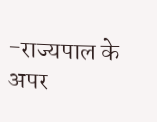-राज्यपाल के अपर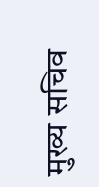मुख्य सचिव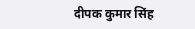दीपक कुमार सिंह